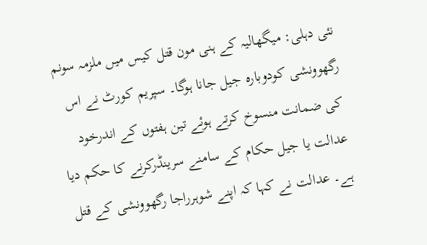نئی دہلی: میگھالیہ کے ہنی مون قتل کیس میں ملزمہ سونم رگھوونشی کودوبارہ جیل جانا ہوگا۔ سپریم کورٹ نے اس کی ضمانت منسوخ کرتے ہوئے تین ہفتوں کے اندرخود عدالت یا جیل حکام کے سامنے سرینڈرکرنے کا حکم دیا ہے۔ عدالت نے کہا کہ اپنے شوہرراجا رگھوونشی کے قتل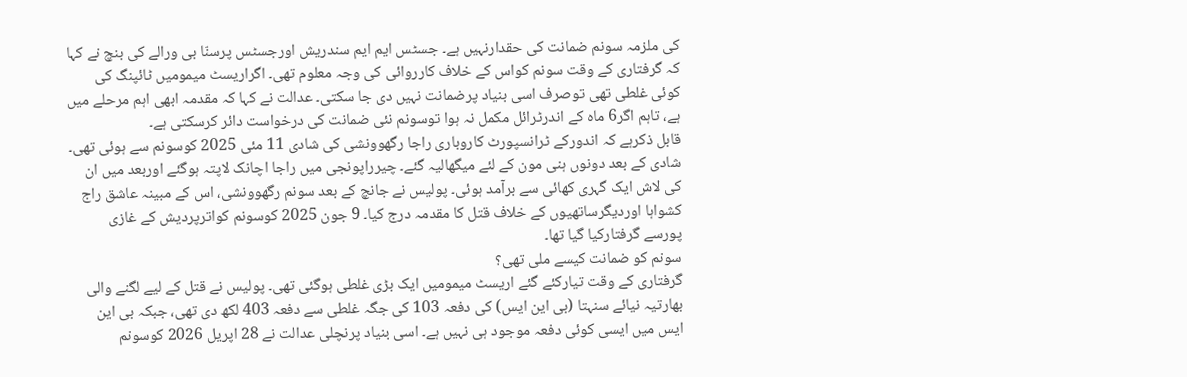کی ملزمہ سونم ضمانت کی حقدارنہیں ہے۔ جسٹس ایم ایم سندریش اورجسٹس پرسنّا بی ورالے کی بنچ نے کہا کہ گرفتاری کے وقت سونم کواس کے خلاف کارروائی کی وجہ معلوم تھی۔ اگراریسٹ میمومیں ٹائپنگ کی کوئی غلطی تھی توصرف اسی بنیاد پرضمانت نہیں دی جا سکتی۔ عدالت نے کہا کہ مقدمہ ابھی اہم مرحلے میں ہے، تاہم اگر6 ماہ کے اندرٹرائل مکمل نہ ہوا توسونم نئی ضمانت کی درخواست دائر کرسکتی ہے۔
قابل ذکرہے کہ اندورکے ٹرانسپورٹ کاروباری راجا رگھوونشی کی شادی 11 مئی 2025 کوسونم سے ہوئی تھی۔ شادی کے بعد دونوں ہنی مون کے لئے میگھالیہ گئے۔ چیرراپونجی میں راجا اچانک لاپتہ ہوگئے اوربعد میں ان کی لاش ایک گہری کھائی سے برآمد ہوئی۔ پولیس نے جانچ کے بعد سونم رگھوونشی، اس کے مبینہ عاشق راج کشواہا اوردیگرساتھیوں کے خلاف قتل کا مقدمہ درج کیا۔ 9 جون 2025 کوسونم کواترپردیش کے غازی پورسے گرفتارکیا گیا تھا۔
سونم کو ضمانت کیسے ملی تھی؟
گرفتاری کے وقت تیارکئے گئے اریسٹ میمومیں ایک بڑی غلطی ہوگئی تھی۔ پولیس نے قتل کے لیے لگنے والی بھارتیہ نیائے سنہتا (بی این ایس) کی دفعہ 103 کی جگہ غلطی سے دفعہ 403 لکھ دی تھی، جبکہ بی این ایس میں ایسی کوئی دفعہ موجود ہی نہیں ہے۔ اسی بنیاد پرنچلی عدالت نے 28 اپریل 2026 کوسونم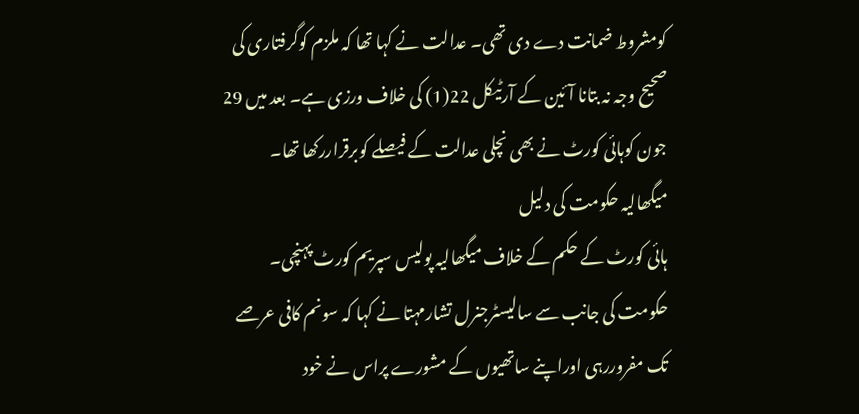کومشروط ضمانت دے دی تھی۔ عدالت نے کہا تھا کہ ملزم کوگرفتاری کی صحیح وجہ نہ بتانا آئین کے آرٹیکل 22(1) کی خلاف ورزی ہے۔ بعد میں 29 جون کوہائی کورٹ نے بھی نچلی عدالت کے فیصلے کوبرقراررکھا تھا۔
میگھالیہ حکومت کی دلیل
ہائی کورٹ کے حکم کے خلاف میگھالیہ پولیس سپریم کورٹ پہنچی۔ حکومت کی جانب سے سالیسٹرجنرل تشارمہتا نے کہا کہ سونم کافی عرصے تک مفروررہی اوراپنے ساتھیوں کے مشورے پراس نے خود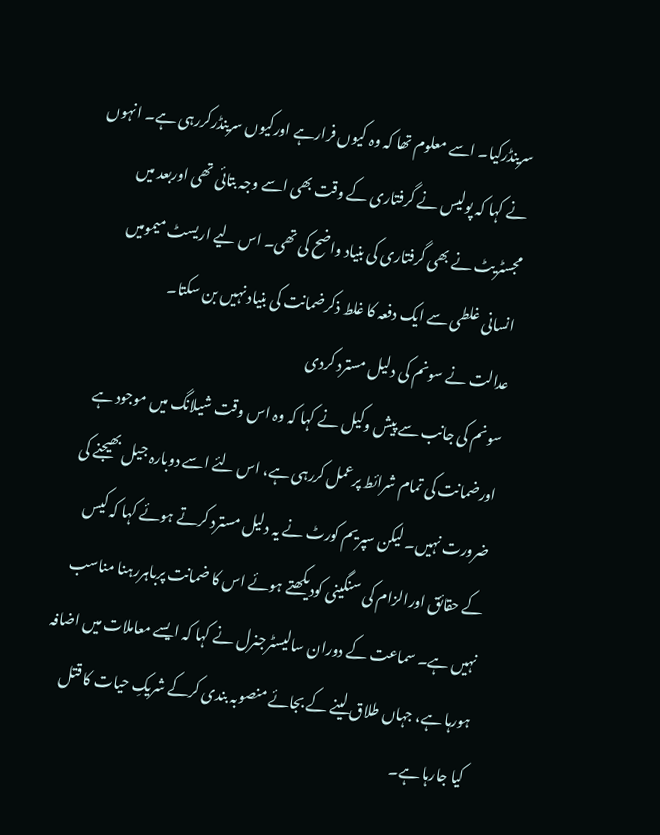سرینڈرکیا۔ اسے معلوم تھا کہ وہ کیوں فرارہے اورکیوں سرینڈرکررہی ہے۔ انہوں نے کہا کہ پولیس نے گرفتاری کے وقت بھی اسے وجہ بتائی تھی اوربعد میں مجسٹریٹ نے بھی گرفتاری کی بنیاد واضح کی تھی۔ اس لیے اریسٹ میمومیں انسانی غلطی سے ایک دفعہ کا غلط ذکرضمانت کی بنیاد نہیں بن سکتا۔
عدالت نے سونم کی دلیل مسترد کردی
سونم کی جانب سے پیش وکیل نے کہا کہ وہ اس وقت شیلانگ میں موجود ہے اورضمانت کی تمام شرائط پرعمل کررہی ہے، اس لئے اسے دوبارہ جیل بھیجنے کی ضرورت نہیں۔ لیکن سپریم کورٹ نے یہ دلیل مسترد کرتے ہوئے کہا کہ کیس کے حقائق اورالزام کی سنگینی کودیکھتے ہوئے اس کا ضمانت پرباہررہنا مناسب نہیں ہے۔ سماعت کے دوران سالیسٹرجنرل نے کہا کہ ایسے معاملات میں اضافہ ہورہا ہے، جہاں طلاق لینے کے بجائے منصوبہ بندی کرکے شریکِ حیات کا قتل کیا جارہا ہے۔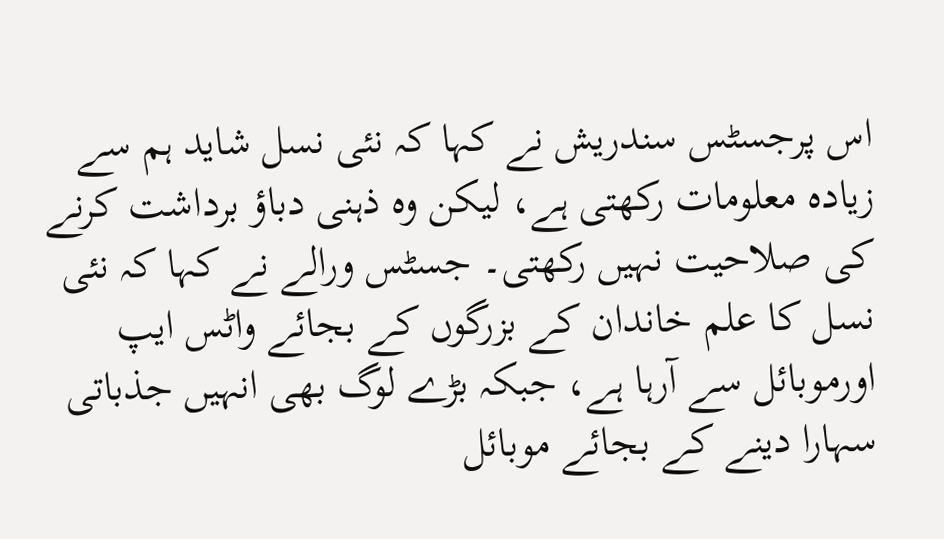اس پرجسٹس سندریش نے کہا کہ نئی نسل شاید ہم سے زیادہ معلومات رکھتی ہے، لیکن وہ ذہنی دباؤ برداشت کرنے کی صلاحیت نہیں رکھتی۔ جسٹس ورالے نے کہا کہ نئی نسل کا علم خاندان کے بزرگوں کے بجائے واٹس ایپ اورموبائل سے آرہا ہے، جبکہ بڑے لوگ بھی انہیں جذباتی سہارا دینے کے بجائے موبائل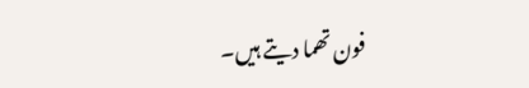فون تھما دیتے ہیں۔